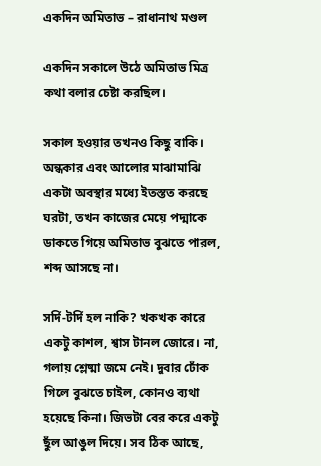একদিন অমিতাভ – রাধানাথ মণ্ডল

একদিন সকালে উঠে অমিতাভ মিত্র কথা বলার চেষ্টা করছিল।

সকাল হওয়ার তখনও কিছু বাকি। অন্ধকার এবং আলোর মাঝামাঝি একটা অবস্থার মধ্যে ইতস্তত করছে ঘরটা, তখন কাজের মেয়ে পদ্মাকে ডাকতে গিয়ে অমিতাভ বুঝতে পারল, শব্দ আসছে না।

সর্দি-টর্দি হল নাকি? খকখক কারে একটু কাশল, শ্বাস টানল জোরে। না, গলায় শ্লেষ্মা জমে নেই। দুবার ঢোঁক গিলে বুঝতে চাইল, কোনও ব্যথা হয়েছে কিনা। জিভটা বের করে একটু ছুঁল আঙুল দিয়ে। সব ঠিক আছে,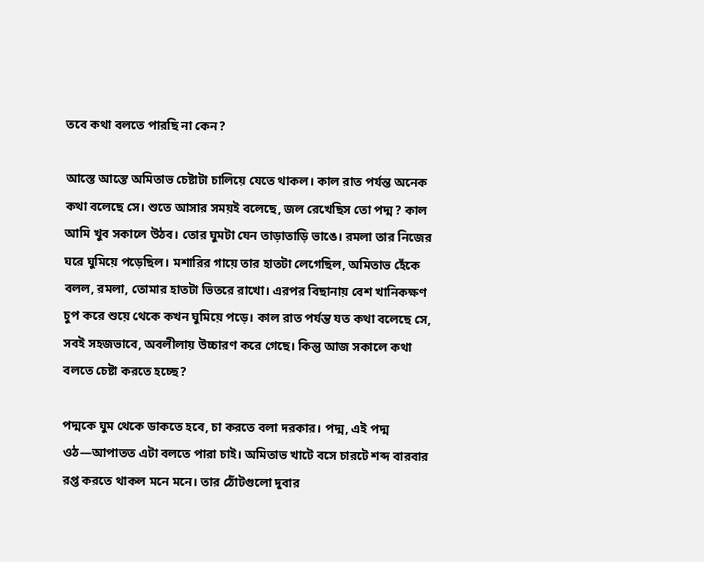তবে কথা বলতে পারছি না কেন?

আস্তে আস্তে অমিতাভ চেষ্টাটা চালিয়ে যেতে থাকল। কাল রাত পর্যন্ত অনেক কথা বলেছে সে। শুতে আসার সময়ই বলেছে, জল রেখেছিস তো পদ্ম? কাল আমি খুব সকালে উঠব। তোর ঘুমটা যেন তাড়াতাড়ি ভাঙে। রমলা তার নিজের ঘরে ঘুমিয়ে পড়েছিল। মশারির গায়ে তার হাতটা লেগেছিল, অমিতাভ হেঁকে বলল, রমলা, তোমার হাতটা ভিতরে রাখো। এরপর বিছানায় বেশ খানিকক্ষণ চুপ করে শুয়ে থেকে কখন ঘুমিয়ে পড়ে। কাল রাত পর্যন্ত যত কথা বলেছে সে, সবই সহজভাবে, অবলীলায় উচ্চারণ করে গেছে। কিন্তু আজ সকালে কথা বলতে চেষ্টা করতে হচ্ছে?

পদ্মকে ঘুম থেকে ডাকতে হবে, চা করতে বলা দরকার। পদ্ম, এই পদ্ম ওঠ—আপাতত এটা বলতে পারা চাই। অমিতাভ খাটে বসে চারটে শব্দ বারবার রপ্ত করতে থাকল মনে মনে। তার ঠোঁটগুলো দুবার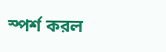স্পর্শ করল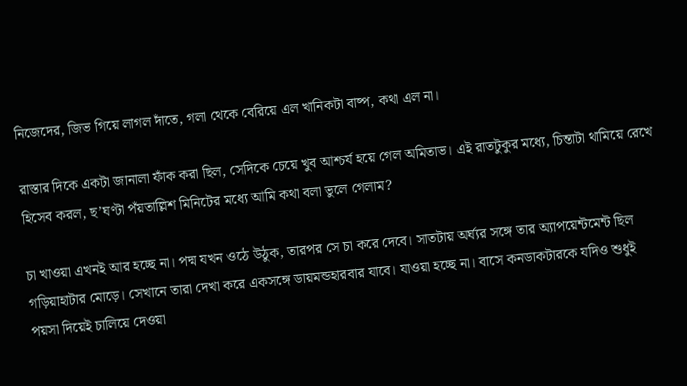নিজেদের, জিভ গিয়ে লাগল দাঁতে, গলা থেকে বেরিয়ে এল খানিকটা বাষ্প, কথা এল না।

রাস্তার দিকে একটা জানালা ফাঁক করা ছিল, সেদিকে চেয়ে খুব আশ্চর্য হয়ে গেল অমিতাভ। এই রাতটুকুর মধ্যে, চিন্তাটা থামিয়ে রেখে হিসেব করল, ছ’ঘণ্টা পঁয়তাল্লিশ মিনিটের মধ্যে আমি কথা বলা ভুলে গেলাম?

চা খাওয়া এখনই আর হচ্ছে না। পদ্ম যখন ওঠে উঠুক, তারপর সে চা করে দেবে। সাতটায় অর্ঘ্যর সঙ্গে তার অ্যাপয়েন্টমেন্ট ছিল গড়িয়াহাটার মোড়ে। সেখানে তারা দেখা করে একসঙ্গে ডায়মন্ডহারবার যাবে। যাওয়া হচ্ছে না। বাসে কনডাকটারকে যদিও শুধুই পয়সা দিয়েই চালিয়ে দেওয়া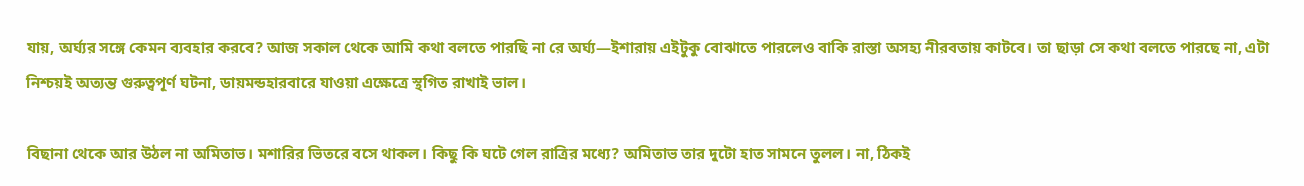যায়, অর্ঘ্যর সঙ্গে কেমন ব্যবহার করবে? আজ সকাল থেকে আমি কথা বলতে পারছি না রে অর্ঘ্য—ইশারায় এইটুকু বোঝাতে পারলেও বাকি রাস্তা অসহ্য নীরবতায় কাটবে। তা ছাড়া সে কথা বলতে পারছে না, এটা নিশ্চয়ই অত্যন্ত গুরুত্বপূর্ণ ঘটনা, ডায়মন্ডহারবারে যাওয়া এক্ষেত্রে স্থগিত রাখাই ভাল।

বিছানা থেকে আর উঠল না অমিতাভ। মশারির ভিতরে বসে থাকল। কিছু কি ঘটে গেল রাত্রির মধ্যে? অমিতাভ তার দুটো হাত সামনে তুলল। না, ঠিকই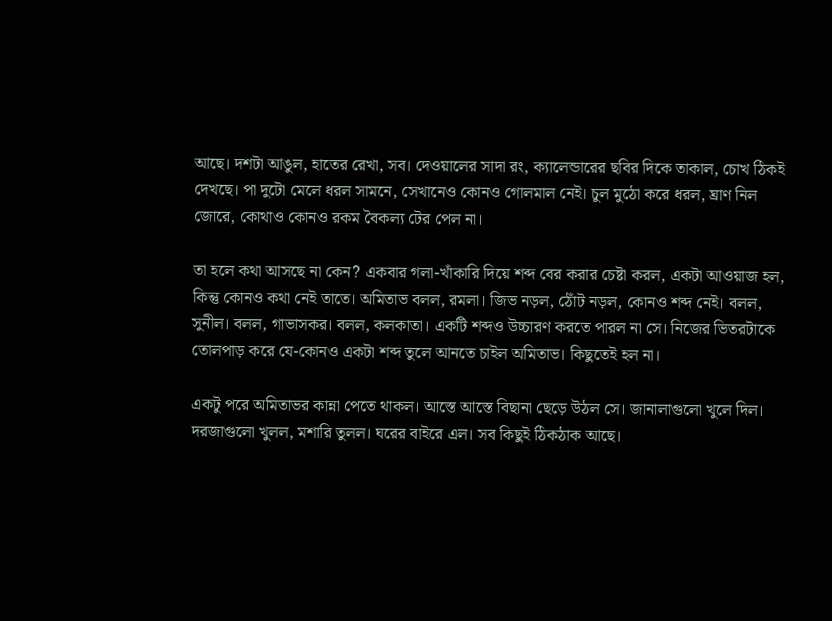আছে। দশটা আঙুল, হাতের রেখা, সব। দেওয়ালের সাদা রং, ক্যালেন্ডারের ছবির দিকে তাকাল, চোখ ঠিকই দেখছে। পা দুটো মেলে ধরল সামনে, সেখানেও কোনও গোলমাল নেই। চুল মুঠো করে ধরল, ঘ্রাণ নিল জোরে, কোথাও কোনও রকম বৈকল্য টের পেল না।

তা হলে কথা আসছে না কেন? একবার গলা-খাঁকারি দিয়ে শব্দ বের করার চেষ্টা করল, একটা আওয়াজ হল, কিন্তু কোনও কথা নেই তাতে। অমিতাভ বলল, রমলা। জিভ নড়ল, ঠোঁট নড়ল, কোনও শব্দ নেই। বলল, সুনীল। বলল, গাভাসকর। বলল, কলকাতা। একটি শব্দও উচ্চারণ করতে পারল না সে। নিজের ভিতরটাকে তোলপাড় করে যে-কোনও একটা শব্দ তুলে আনতে চাইল অমিতাভ। কিছুতেই হল না।

একটু পরে অমিতাভর কান্না পেতে থাকল। আস্তে আস্তে বিছানা ছেড়ে উঠল সে। জানালাগুলো খুলে দিল। দরজাগুলো খুলল, মশারি তুলল। ঘরের বাইরে এল। সব কিছুই ঠিকঠাক আছে।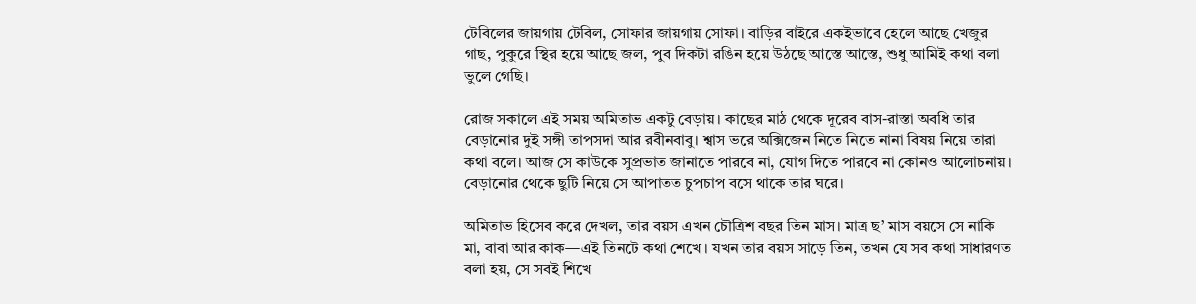টেবিলের জায়গায় টেবিল, সোফার জায়গায় সোফা। বাড়ির বাইরে একইভাবে হেলে আছে খেজুর গাছ, পুকুরে স্থির হয়ে আছে জল, পুব দিকটা রঙিন হয়ে উঠছে আস্তে আস্তে, শুধু আমিই কথা বলা ভুলে গেছি।

রোজ সকালে এই সময় অমিতাভ একটু বেড়ায়। কাছের মাঠ থেকে দূরেব বাস-রাস্তা অবধি তার বেড়ানোর দুই সঙ্গী তাপসদা আর রবীনবাবু। শ্বাস ভরে অক্সিজেন নিতে নিতে নানা বিষয় নিয়ে তারা কথা বলে। আজ সে কাউকে সুপ্রভাত জানাতে পারবে না, যোগ দিতে পারবে না কোনও আলোচনায়। বেড়ানোর থেকে ছুটি নিয়ে সে আপাতত চুপচাপ বসে থাকে তার ঘরে।

অমিতাভ হিসেব করে দেখল, তার বয়স এখন চৌত্রিশ বছর তিন মাস। মাত্র ছ’ মাস বয়সে সে নাকি মা, বাবা আর কাক—এই তিনটে কথা শেখে। যখন তার বয়স সাড়ে তিন, তখন যে সব কথা সাধারণত বলা হয়, সে সবই শিখে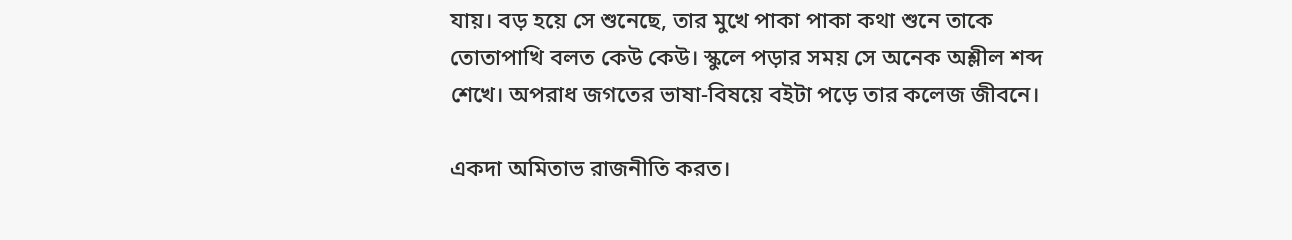যায়। বড় হয়ে সে শুনেছে, তার মুখে পাকা পাকা কথা শুনে তাকে তোতাপাখি বলত কেউ কেউ। স্কুলে পড়ার সময় সে অনেক অশ্লীল শব্দ শেখে। অপরাধ জগতের ভাষা-বিষয়ে বইটা পড়ে তার কলেজ জীবনে।

একদা অমিতাভ রাজনীতি করত।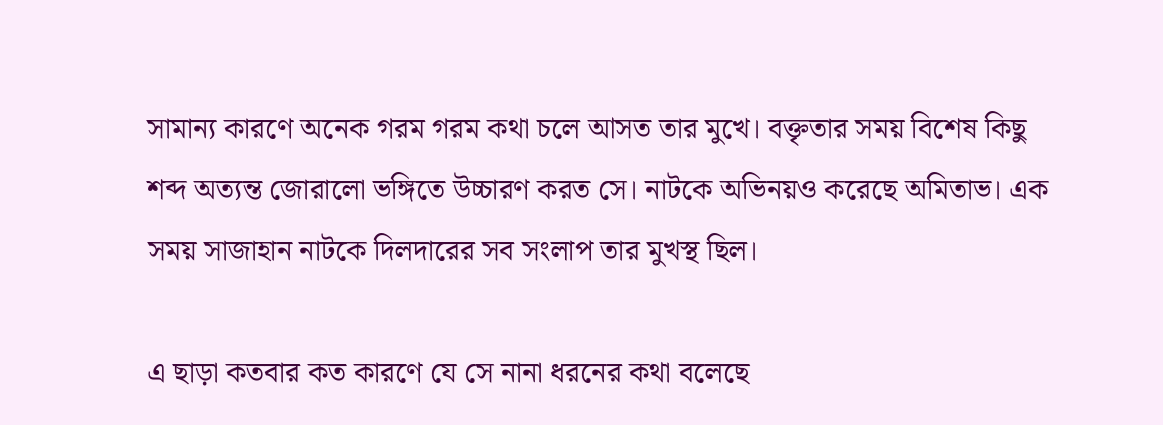সামান্য কারণে অনেক গরম গরম কথা চলে আসত তার মুখে। বক্তৃতার সময় বিশেষ কিছু শব্দ অত্যন্ত জোরালো ভঙ্গিতে উচ্চারণ করত সে। নাটকে অভিনয়ও করেছে অমিতাভ। এক সময় সাজাহান নাটকে দিলদারের সব সংলাপ তার মুখস্থ ছিল।

এ ছাড়া কতবার কত কারণে যে সে নানা ধরনের কথা বলেছে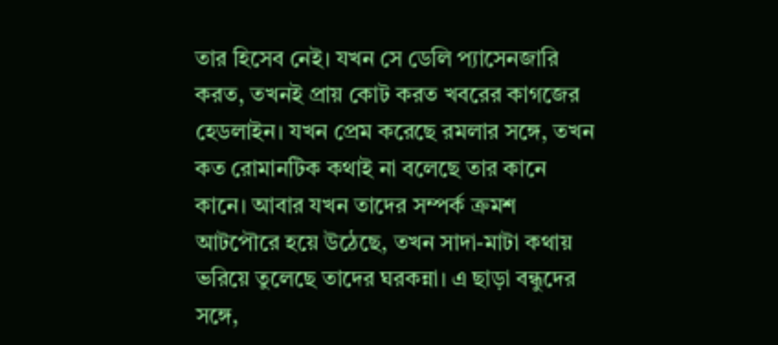তার হিসেব নেই। যখন সে ডেলি প্যাসেনজারি করত, তখনই প্রায় কোট করত খবরের কাগজের হেডলাইন। যখন প্রেম করেছে রমলার সঙ্গে, তখন কত রোমানটিক কথাই না বলেছে তার কানে কানে। আবার যখন তাদের সম্পর্ক ক্রমশ আটপৌরে হয়ে উঠেছে, তখন সাদা-মাটা কথায় ভরিয়ে তুলেছে তাদের ঘরকন্না। এ ছাড়া বন্ধুদের সঙ্গে,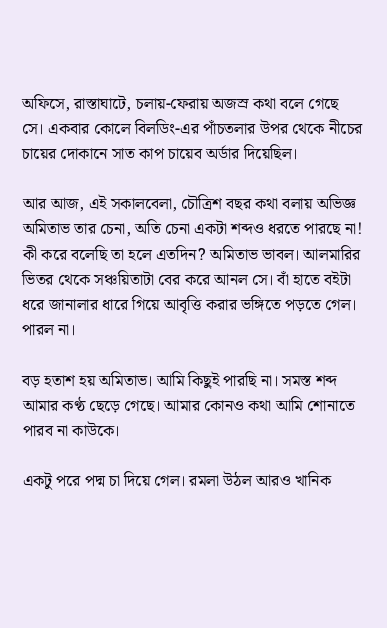অফিসে, রাস্তাঘাটে, চলায়-ফেরায় অজস্র কথা বলে গেছে সে। একবার কোলে বিলডিং-এর পাঁচতলার উপর থেকে নীচের চায়ের দোকানে সাত কাপ চায়েব অর্ডার দিয়েছিল।

আর আজ, এই সকালবেলা, চৌত্রিশ বছর কথা বলায় অভিজ্ঞ অমিতাভ তার চেনা, অতি চেনা একটা শব্দও ধরতে পারছে না! কী করে বলেছি তা হলে এতদিন? অমিতাভ ভাবল। আলমারির ভিতর থেকে সঞ্চয়িতাটা বের করে আনল সে। বাঁ হাতে বইটা ধরে জানালার ধারে গিয়ে আবৃত্তি করার ভঙ্গিতে পড়তে গেল। পারল না।

বড় হতাশ হয় অমিতাভ। আমি কিছুই পারছি না। সমস্ত শব্দ আমার কণ্ঠ ছেড়ে গেছে। আমার কোনও কথা আমি শোনাতে পারব না কাউকে।

একটু পরে পদ্ম চা দিয়ে গেল। রমলা উঠল আরও খানিক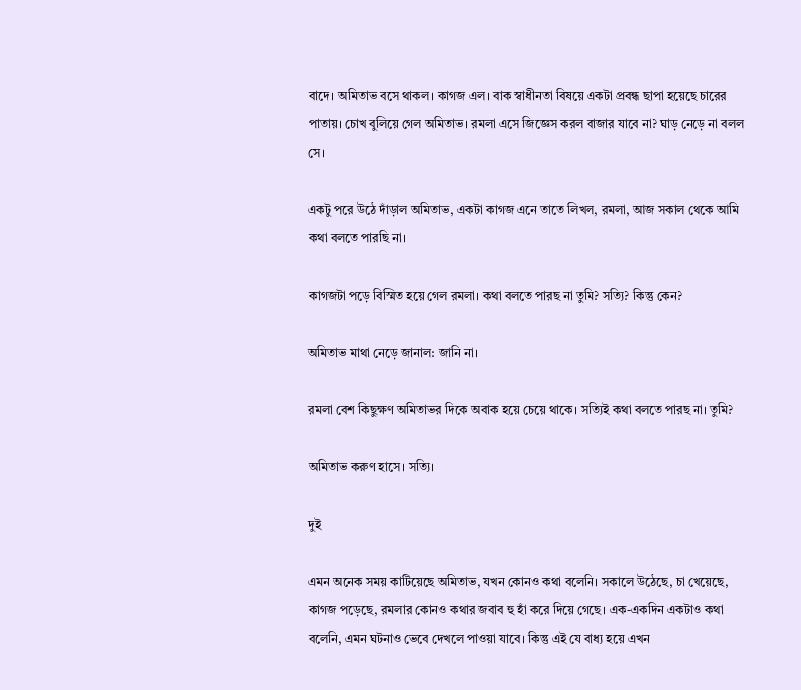বাদে। অমিতাভ বসে থাকল। কাগজ এল। বাক স্বাধীনতা বিষয়ে একটা প্রবন্ধ ছাপা হয়েছে চারের পাতায়। চোখ বুলিয়ে গেল অমিতাভ। রমলা এসে জিজ্ঞেস করল বাজার যাবে না? ঘাড় নেড়ে না বলল সে।

একটু পরে উঠে দাঁড়াল অমিতাভ, একটা কাগজ এনে তাতে লিখল, রমলা, আজ সকাল থেকে আমি কথা বলতে পারছি না।

কাগজটা পড়ে বিস্মিত হয়ে গেল রমলা। কথা বলতে পারছ না তুমি? সত্যি? কিন্তু কেন?

অমিতাভ মাথা নেড়ে জানাল: জানি না।

রমলা বেশ কিছুক্ষণ অমিতাভর দিকে অবাক হয়ে চেয়ে থাকে। সত্যিই কথা বলতে পারছ না। তুমি?

অমিতাভ করুণ হাসে। সত্যি।

দুই

এমন অনেক সময় কাটিয়েছে অমিতাভ, যখন কোনও কথা বলেনি। সকালে উঠেছে, চা খেয়েছে, কাগজ পড়েছে, রমলার কোনও কথার জবাব হু হাঁ করে দিয়ে গেছে। এক-একদিন একটাও কথা বলেনি, এমন ঘটনাও ভেবে দেখলে পাওয়া যাবে। কিন্তু এই যে বাধ্য হয়ে এখন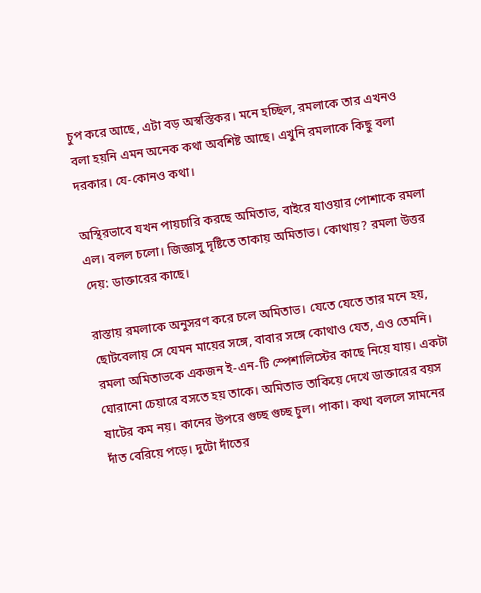চুপ করে আছে, এটা বড় অস্বস্তিকর। মনে হচ্ছিল, রমলাকে তার এখনও বলা হয়নি এমন অনেক কথা অবশিষ্ট আছে। এখুনি রমলাকে কিছু বলা দরকার। যে-কোনও কথা।

অস্থিরভাবে যখন পায়চারি করছে অমিতাভ, বাইরে যাওয়ার পোশাকে রমলা এল। বলল চলো। জিজ্ঞাসু দৃষ্টিতে তাকায় অমিতাভ। কোথায়? রমলা উত্তর দেয়: ডাক্তারের কাছে।

রাস্তায় রমলাকে অনুসরণ করে চলে অমিতাভ। যেতে যেতে তার মনে হয়, ছোটবেলায় সে যেমন মায়ের সঙ্গে, বাবার সঙ্গে কোথাও যেত, এও তেমনি। রমলা অমিতাভকে একজন ই-এন-টি স্পেশালিস্টের কাছে নিয়ে যায়। একটা ঘোরানো চেয়ারে বসতে হয় তাকে। অমিতাভ তাকিয়ে দেখে ডাক্তারের বয়স ষাটের কম নয়। কানের উপরে গুচ্ছ গুচ্ছ চুল। পাকা। কথা বললে সামনের দাঁত বেরিয়ে পড়ে। দুটো দাঁতের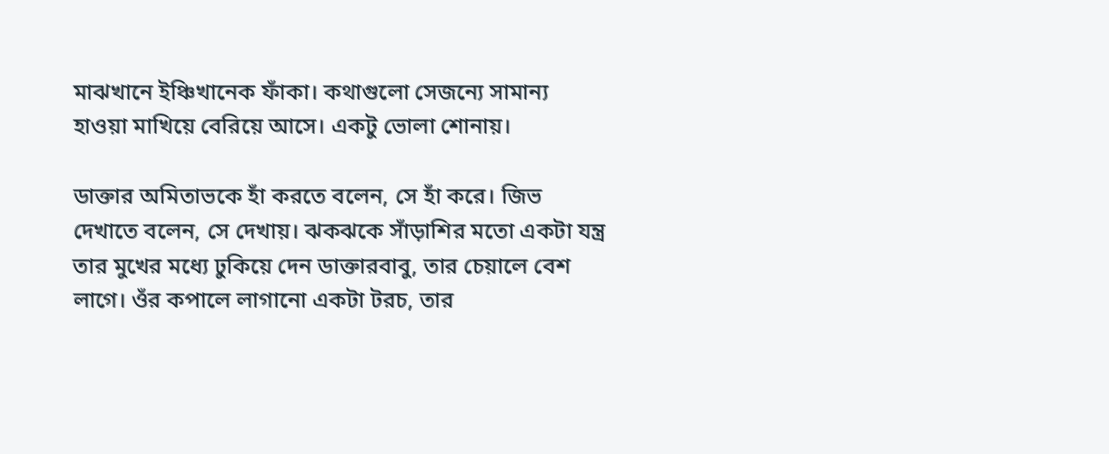মাঝখানে ইঞ্চিখানেক ফাঁকা। কথাগুলো সেজন্যে সামান্য হাওয়া মাখিয়ে বেরিয়ে আসে। একটু ভোলা শোনায়।

ডাক্তার অমিতাভকে হাঁ করতে বলেন, সে হাঁ করে। জিভ দেখাতে বলেন, সে দেখায়। ঝকঝকে সাঁড়াশির মতো একটা যন্ত্র তার মুখের মধ্যে ঢুকিয়ে দেন ডাক্তারবাবু, তার চেয়ালে বেশ লাগে। ওঁর কপালে লাগানো একটা টরচ, তার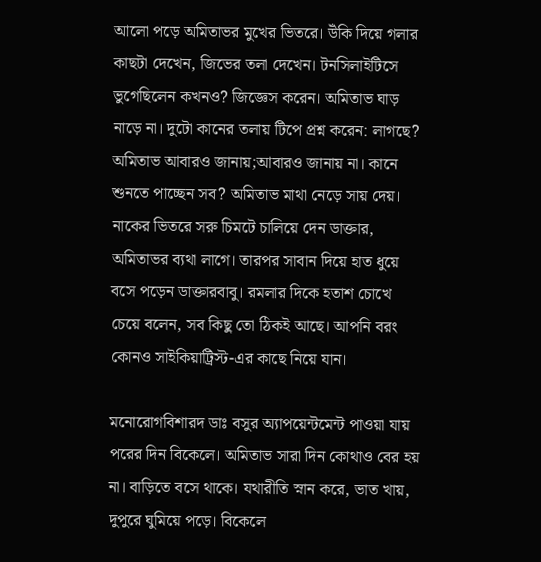আলো পড়ে অমিতাভর মুখের ভিতরে। উঁকি দিয়ে গলার কাছটা দেখেন, জিভের তলা দেখেন। টনসিলাইটিসে ভুগেছিলেন কখনও? জিজ্ঞেস করেন। অমিতাভ ঘাড় নাড়ে না। দুটো কানের তলায় টিপে প্রশ্ন করেন: লাগছে? অমিতাভ আবারও জানায়;আবারও জানায় না। কানে শুনতে পাচ্ছেন সব? অমিতাভ মাথা নেড়ে সায় দেয়। নাকের ভিতরে সরু চিমটে চালিয়ে দেন ডাক্তার, অমিতাভর ব্যথা লাগে। তারপর সাবান দিয়ে হাত ধুয়ে বসে পড়েন ডাক্তারবাবু। রমলার দিকে হতাশ চোখে চেয়ে বলেন, সব কিছু তো ঠিকই আছে। আপনি বরং কোনও সাইকিয়াট্রিস্ট-এর কাছে নিয়ে যান।

মনোরোগবিশারদ ডাঃ বসুর অ্যাপয়েন্টমেন্ট পাওয়া যায় পরের দিন বিকেলে। অমিতাভ সারা দিন কোথাও বের হয় না। বাড়িতে বসে থাকে। যথারীতি স্নান করে, ভাত খায়, দুপুরে ঘুমিয়ে পড়ে। বিকেলে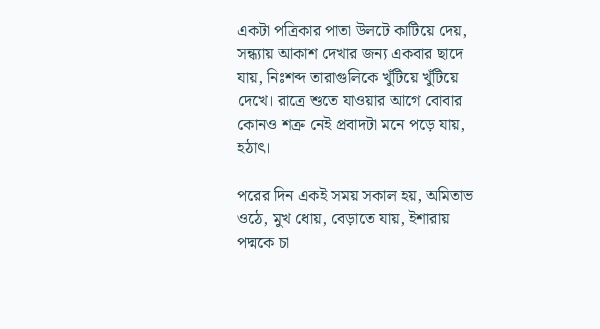একটা পত্রিকার পাতা উলটে কাটিয়ে দেয়, সন্ধ্যায় আকাশ দেখার জন্য একবার ছাদে যায়, নিঃশব্দ তারাগুলিকে খুঁটিয়ে খুঁটিয়ে দেখে। রাত্রে শুতে যাওয়ার আগে বোবার কোনও শত্রু নেই প্রবাদটা মনে পড়ে যায়, হঠাৎ।

পরের দিন একই সময় সকাল হয়, অমিতাভ ওঠে, মুখ ধোয়, বেড়াতে যায়, ইশারায় পদ্মকে চা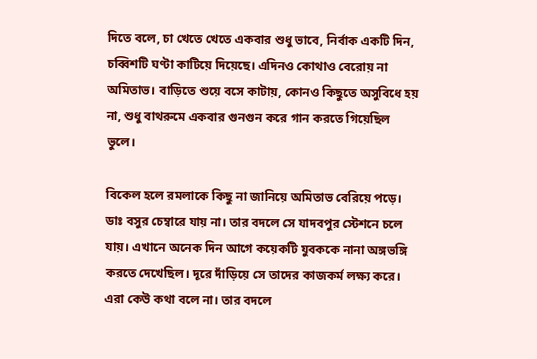দিতে বলে, চা খেতে খেতে একবার শুধু ভাবে, নির্বাক একটি দিন, চব্বিশটি ঘণ্টা কাটিয়ে দিয়েছে। এদিনও কোথাও বেরোয় না অমিতাভ। বাড়িতে শুয়ে বসে কাটায়, কোনও কিছুতে অসুবিধে হয় না, শুধু বাথরুমে একবার গুনগুন করে গান করতে গিয়েছিল ভুলে।

বিকেল হলে রমলাকে কিছু না জানিয়ে অমিতাভ বেরিয়ে পড়ে। ডাঃ বসুর চেম্বারে যায় না। তার বদলে সে যাদবপুর স্টেশনে চলে যায়। এখানে অনেক দিন আগে কয়েকটি যুবককে নানা অঙ্গভঙ্গি করতে দেখেছিল। দূরে দাঁড়িয়ে সে তাদের কাজকর্ম লক্ষ্য করে। এরা কেউ কথা বলে না। তার বদলে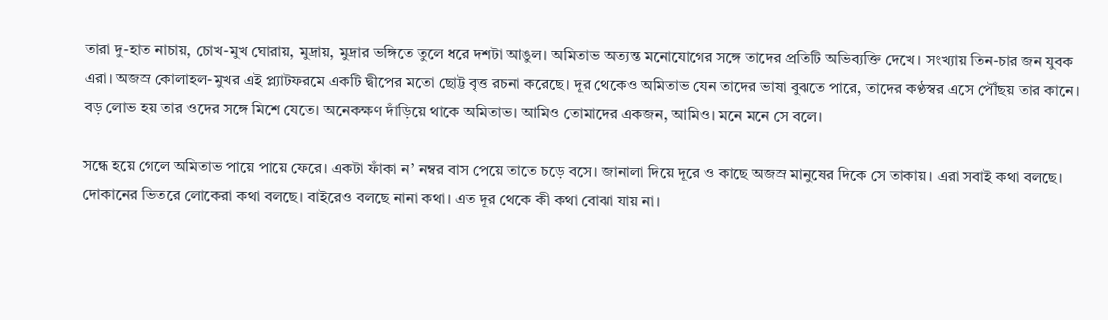তারা দু-হাত নাচায়, চোখ-মুখ ঘোরায়, মুদ্রায়, মুদ্রার ভঙ্গিতে তুলে ধরে দশটা আঙুল। অমিতাভ অত্যন্ত মনোযোগের সঙ্গে তাদের প্রতিটি অভিব্যক্তি দেখে। সংখ্যায় তিন-চার জন যুবক এরা। অজস্র কোলাহল-মুখর এই প্ল্যাটফরমে একটি দ্বীপের মতো ছোট্ট বৃত্ত রচনা করেছে। দূর থেকেও অমিতাভ যেন তাদের ভাষা বুঝতে পারে, তাদের কণ্ঠস্বর এসে পৌঁছয় তার কানে। বড় লোভ হয় তার ওদের সঙ্গে মিশে যেতে। অনেকক্ষণ দাঁড়িয়ে থাকে অমিতাভ। আমিও তোমাদের একজন, আমিও। মনে মনে সে বলে।

সন্ধে হয়ে গেলে অমিতাভ পায়ে পায়ে ফেরে। একটা ফাঁকা ন’ নম্বর বাস পেয়ে তাতে চড়ে বসে। জানালা দিয়ে দূরে ও কাছে অজস্র মানুষের দিকে সে তাকায়। এরা সবাই কথা বলছে। দোকানের ভিতরে লোকেরা কথা বলছে। বাইরেও বলছে নানা কথা। এত দূর থেকে কী কথা বোঝা যায় না।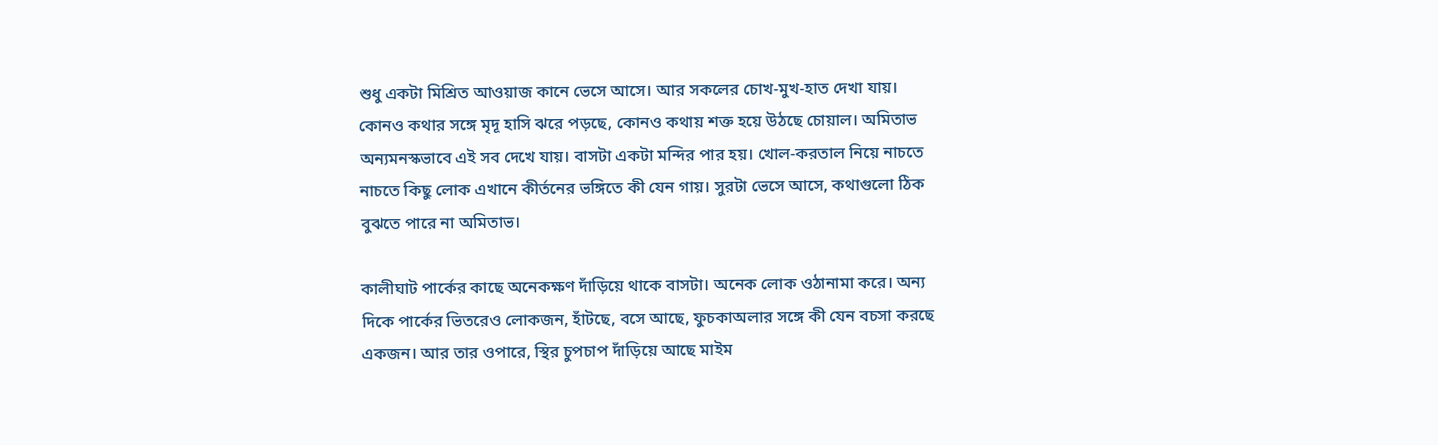শুধু একটা মিশ্রিত আওয়াজ কানে ভেসে আসে। আর সকলের চোখ-মুখ-হাত দেখা যায়। কোনও কথার সঙ্গে মৃদূ হাসি ঝরে পড়ছে, কোনও কথায় শক্ত হয়ে উঠছে চোয়াল। অমিতাভ অন্যমনস্কভাবে এই সব দেখে যায়। বাসটা একটা মন্দির পার হয়। খোল-করতাল নিয়ে নাচতে নাচতে কিছু লোক এখানে কীর্তনের ভঙ্গিতে কী যেন গায়। সুরটা ভেসে আসে, কথাগুলো ঠিক বুঝতে পারে না অমিতাভ।

কালীঘাট পার্কের কাছে অনেকক্ষণ দাঁড়িয়ে থাকে বাসটা। অনেক লোক ওঠানামা করে। অন্য দিকে পার্কের ভিতরেও লোকজন, হাঁটছে, বসে আছে, ফুচকাঅলার সঙ্গে কী যেন বচসা করছে একজন। আর তার ওপারে, স্থির চুপচাপ দাঁড়িয়ে আছে মাইম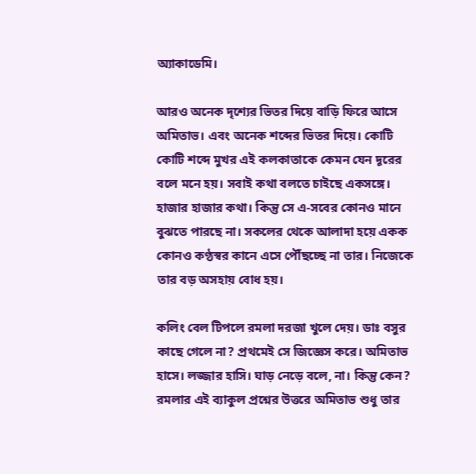অ্যাকাডেমি।

আরও অনেক দৃশ্যের ভিতর দিয়ে বাড়ি ফিরে আসে অমিতাভ। এবং অনেক শব্দের ভিতর দিয়ে। কোটি কোটি শব্দে মুখর এই কলকাতাকে কেমন যেন দূরের বলে মনে হয়। সবাই কথা বলতে চাইছে একসঙ্গে। হাজার হাজার কথা। কিন্তু সে এ-সবের কোনও মানে বুঝতে পারছে না। সকলের থেকে আলাদা হয়ে একক কোনও কণ্ঠস্বর কানে এসে পৌঁছচ্ছে না তার। নিজেকে তার বড় অসহায় বোধ হয়।

কলিং বেল টিপলে রমলা দরজা খুলে দেয়। ডাঃ বসুর কাছে গেলে না? প্রথমেই সে জিজ্ঞেস করে। অমিতাভ হাসে। লজ্জার হাসি। ঘাড় নেড়ে বলে, না। কিন্তু কেন? রমলার এই ব্যাকুল প্রশ্নের উত্তরে অমিতাভ শুধু তার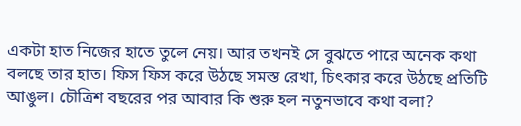একটা হাত নিজের হাতে তুলে নেয়। আর তখনই সে বুঝতে পারে অনেক কথা বলছে তার হাত। ফিস ফিস করে উঠছে সমস্ত রেখা, চিৎকার করে উঠছে প্রতিটি আঙুল। চৌত্রিশ বছরের পর আবার কি শুরু হল নতুনভাবে কথা বলা?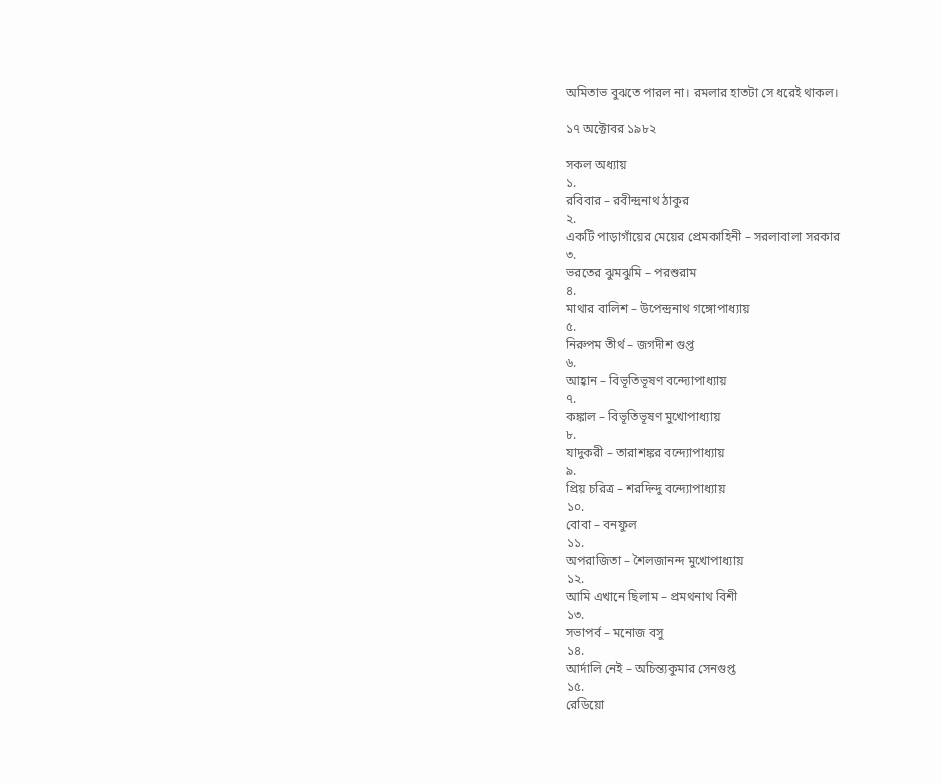অমিতাভ বুঝতে পারল না। রমলার হাতটা সে ধরেই থাকল।

১৭ অক্টোবর ১৯৮২

সকল অধ্যায়
১.
রবিবার – রবীন্দ্রনাথ ঠাকুর
২.
একটি পাড়াগাঁয়ের মেয়ের প্রেমকাহিনী – সরলাবালা সরকার
৩.
ভরতের ঝুমঝুমি – পরশুরাম
৪.
মাথার বালিশ – উপেন্দ্রনাথ গঙ্গোপাধ্যায়
৫.
নিরুপম তীর্থ – জগদীশ গুপ্ত
৬.
আহ্বান – বিভূতিভূষণ বন্দ্যোপাধ্যায়
৭.
কঙ্কাল – বিভূতিভূষণ মুখোপাধ্যায়
৮.
যাদুকরী – তারাশঙ্কর বন্দ্যোপাধ্যায়
৯.
প্রিয় চরিত্র – শরদিন্দু বন্দ্যোপাধ্যায়
১০.
বোবা – বনফুল
১১.
অপরাজিতা – শৈলজানন্দ মুখোপাধ্যায়
১২.
আমি এখানে ছিলাম – প্রমথনাথ বিশী
১৩.
সভাপর্ব – মনোজ বসু
১৪.
আর্দালি নেই – অচিন্ত্যকুমার সেনগুপ্ত
১৫.
রেডিয়ো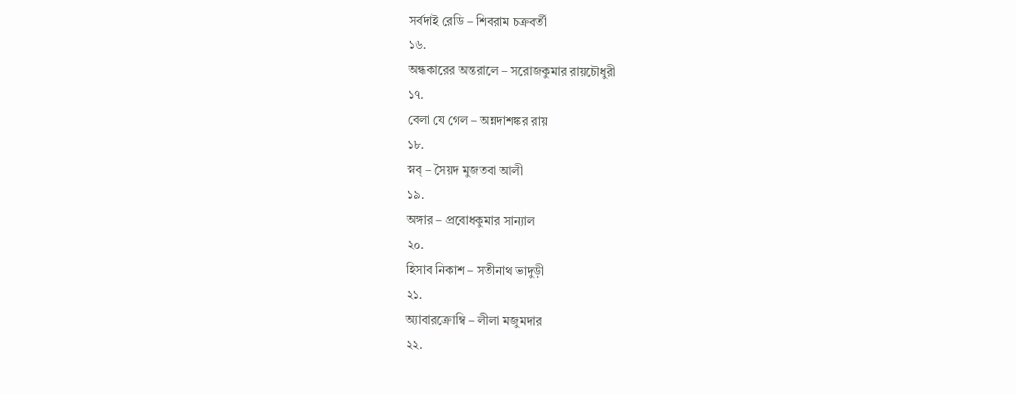সর্বদাই রেডি – শিবরাম চক্রবর্তী
১৬.
অন্ধকারের অন্তরালে – সরোজকুমার রায়চৌধুরী
১৭.
বেলা যে গেল – অন্নদাশঙ্কর রায়
১৮.
স্নব্ – সৈয়দ মুজতবা আলী
১৯.
অঙ্গার – প্রবোধকুমার সান্যাল
২০.
হিসাব নিকাশ – সতীনাথ ভাদুড়ী
২১.
অ্যাবারক্রোম্বি – লীলা মজুমদার
২২.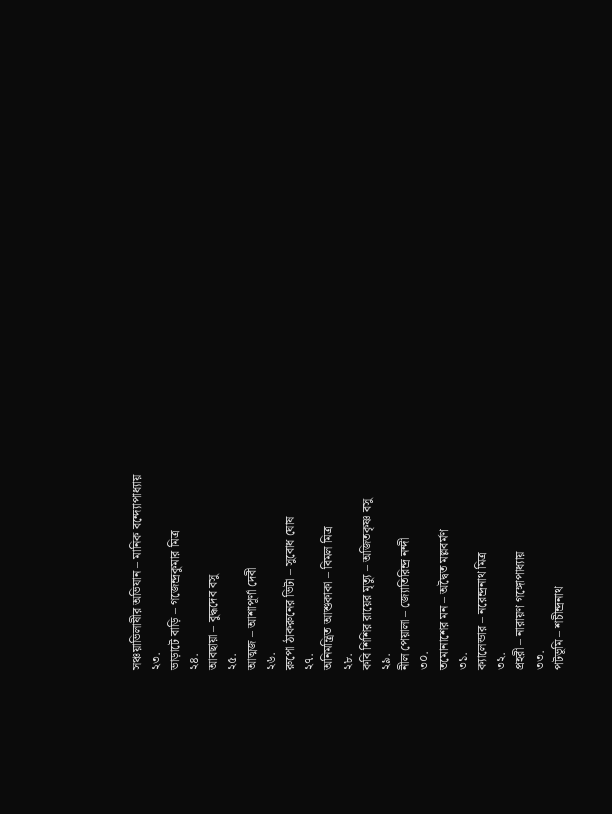সঞ্চয়াভিলাষীর অভিযান – মানিক বন্দ্যোপাধ্যায়
২৩.
ভাড়াটে বাড়ি – গজেন্দ্রকুমার মিত্র
২৪.
আবছায়া – বুদ্ধদেব বসু
২৫.
আত্মজ – আশাপূর্ণা দেবী
২৬.
রুপো ঠাকরুনের ভিটা – সুবোধ ঘোষ
২৭.
অনিমন্ত্রিত আশুকাকা – বিমল মিত্র
২৮.
কবি শিশির রায়ের মৃত্যু – অজিতকৃষ্ণ বসু
২৯.
নীল পেয়ালা – জ্যোতিরিন্দ্র নন্দী
৩০.
তমোনাশের মন – অদ্বৈত মল্লবর্মণ
৩১.
ক্যালেন্ডার – নরেন্দ্রনাথ মিত্র
৩২.
প্রহরী – নারায়ণ গঙ্গোপাধ্যায়
৩৩.
পটভূমি – শচীন্দ্রনাথ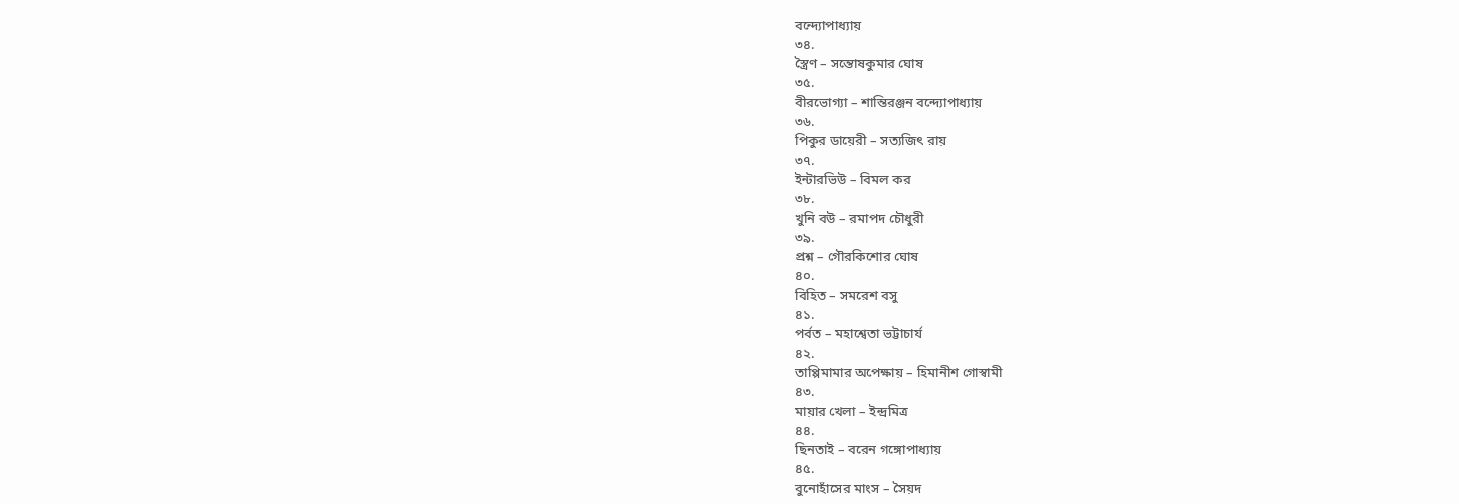বন্দ্যোপাধ্যায়
৩৪.
স্ত্রৈণ – সন্তোষকুমার ঘোষ
৩৫.
বীরভোগ্যা – শান্তিরঞ্জন বন্দ্যোপাধ্যায়
৩৬.
পিকুর ডায়েরী – সত্যজিৎ রায়
৩৭.
ইন্টারভিউ – বিমল কর
৩৮.
খুনি বউ – রমাপদ চৌধুরী
৩৯.
প্রশ্ন – গৌরকিশোর ঘোষ
৪০.
বিহিত – সমরেশ বসু
৪১.
পর্বত – মহাশ্বেতা ভট্টাচার্য
৪২.
তাপ্পিমামার অপেক্ষায় – হিমানীশ গোস্বামী
৪৩.
মায়ার খেলা – ইন্দ্রমিত্র
৪৪.
ছিনতাই – বরেন গঙ্গোপাধ্যায়
৪৫.
বুনোহাঁসের মাংস – সৈয়দ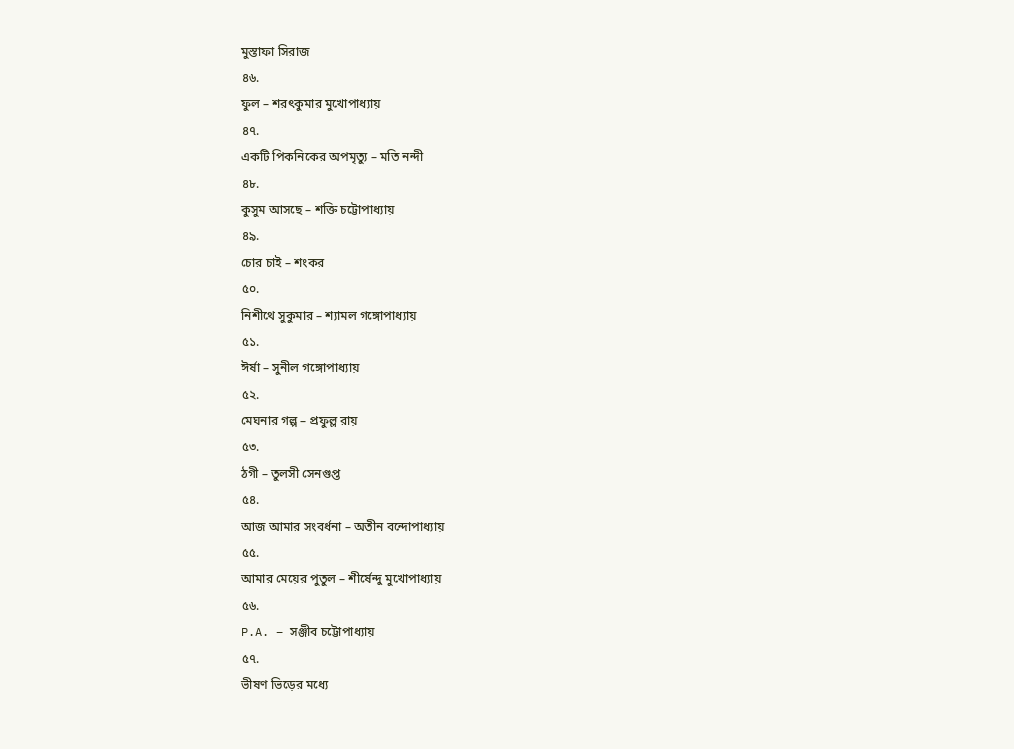মুস্তাফা সিরাজ
৪৬.
ফুল – শরৎকুমার মুখোপাধ্যায়
৪৭.
একটি পিকনিকের অপমৃত্যু – মতি নন্দী
৪৮.
কুসুম আসছে – শক্তি চট্টোপাধ্যায়
৪৯.
চোর চাই – শংকর
৫০.
নিশীথে সুকুমার – শ্যামল গঙ্গোপাধ্যায়
৫১.
ঈর্ষা – সুনীল গঙ্গোপাধ্যায়
৫২.
মেঘনার গল্প – প্রফুল্ল রায়
৫৩.
ঠগী – তুলসী সেনগুপ্ত
৫৪.
আজ আমার সংবর্ধনা – অতীন বন্দোপাধ্যায়
৫৫.
আমার মেয়ের পুতুল – শীর্ষেন্দু মুখোপাধ্যায়
৫৬.
P.A. – সঞ্জীব চট্টোপাধ্যায়
৫৭.
ভীষণ ভিড়ের মধ্যে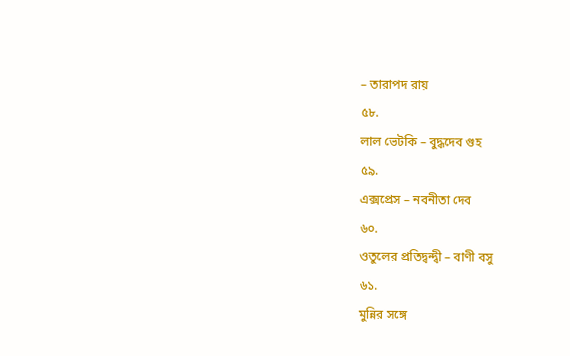– তারাপদ রায়
৫৮.
লাল ভেটকি – বুদ্ধদেব গুহ
৫৯.
এক্সপ্রেস – নবনীতা দেব
৬০.
ওতুলের প্রতিদ্বন্দ্বী – বাণী বসু
৬১.
মুন্নির সঙ্গে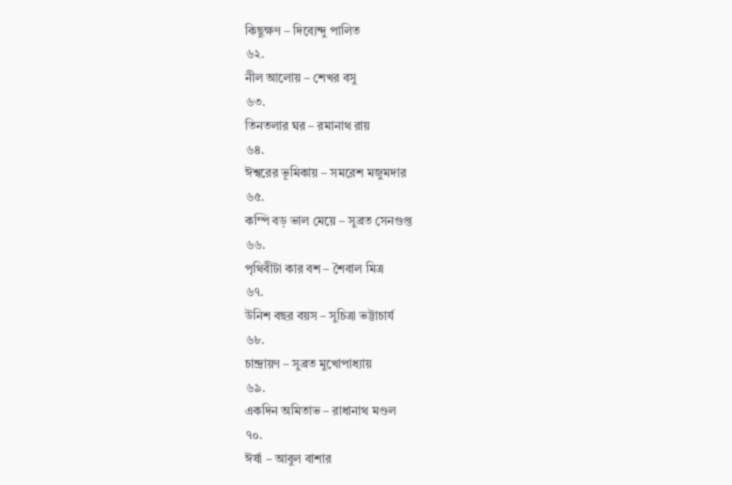কিছুক্ষণ – দিব্যেন্দু পালিত
৬২.
নীল আলোয় – শেখর বসু
৬৩.
তিনতলার ঘর – রমানাথ রায়
৬৪.
ঈশ্বরের ভূমিকায় – সমরেশ মজুমদার
৬৫.
কম্পি বড় ভাল মেয়ে – সুব্রত সেনগুপ্ত
৬৬.
পৃথিবীটা কার বশ – শৈবাল মিত্র
৬৭.
উনিশ বছর বয়স – সুচিত্রা ভট্টাচার্য
৬৮.
চান্দ্রায়ণ – সুব্রত মুখোপাধ্যায়
৬৯.
একদিন অমিতাভ – রাধানাথ মণ্ডল
৭০.
ঈর্ষা – আবুল বাশার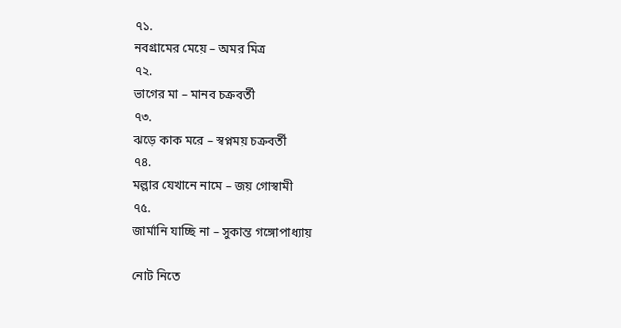৭১.
নবগ্রামের মেয়ে – অমর মিত্র
৭২.
ভাগের মা – মানব চক্রবর্তী
৭৩.
ঝড়ে কাক মরে – স্বপ্নময় চক্রবর্তী
৭৪.
মল্লার যেখানে নামে – জয় গোস্বামী
৭৫.
জার্মানি যাচ্ছি না – সুকান্ত গঙ্গোপাধ্যায়

নোট নিতে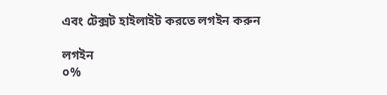এবং টেক্সট হাইলাইট করতে লগইন করুন

লগইন
০%